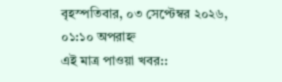বৃহস্পতিবার, ০৩ সেপ্টেম্বর ২০২৬, ০১:১০ অপরাহ্ন
এই মাত্র পাওয়া খবর::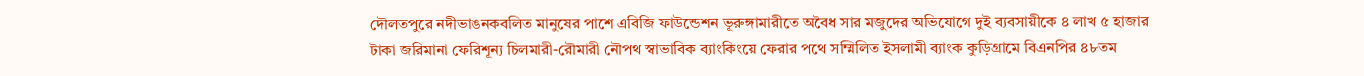দৌলতপুরে নদীভাঙনকবলিত মানুষের পাশে এবিজি ফাউন্ডেশন ভূরুঙ্গামারীতে অবৈধ সার মজুদের অভিযোগে দুই ব্যবসায়ীকে ৪ লাখ ৫ হাজার টাকা জরিমানা ফেরিশূন্য চিলমারী-রৌমারী নৌপথ স্বাভাবিক ব্যাংকিংয়ে ফেরার পথে সম্মিলিত ইসলামী ব্যাংক কুড়িগ্রামে বিএনপির ৪৮তম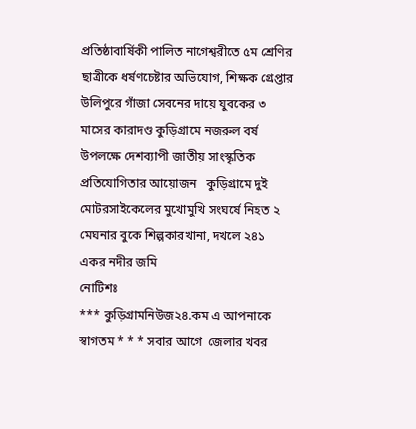প্রতিষ্ঠাবার্ষিকী পালিত নাগেশ্বরীতে ৫ম শ্রেণির ছাত্রীকে ধর্ষণচেষ্টার অভিযোগ, শিক্ষক গ্রেপ্তার উলিপু‌রে গাঁজা সেবনের দায়ে যুবকের ৩ মাসের কারাদণ্ড কুড়িগ্রামে নজরুল বর্ষ উপলক্ষে দেশব্যাপী জাতীয় সাংস্কৃতিক প্রতিযোগিতার আয়োজন   কুড়িগ্রামে দুই মোটরসাইকেলের মুখোমুখি সংঘর্ষে নিহত ২ মেঘনার বুকে শিল্পকারখানা, দখলে ২৪১ একর নদীর জমি
নোটিশঃ
*** কুড়িগ্রামনিউজ২৪.কম এ আপনাকে স্বাগতম * * * সবার আগে  জেলার খবর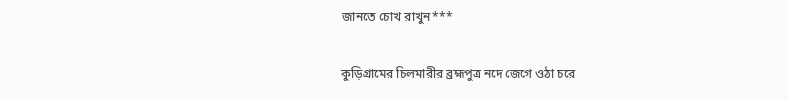জানতে চোখ রাখুন***

কুড়িগ্রামের চিলমারীর ব্রহ্মপুত্র নদে জেগে ওঠা চরে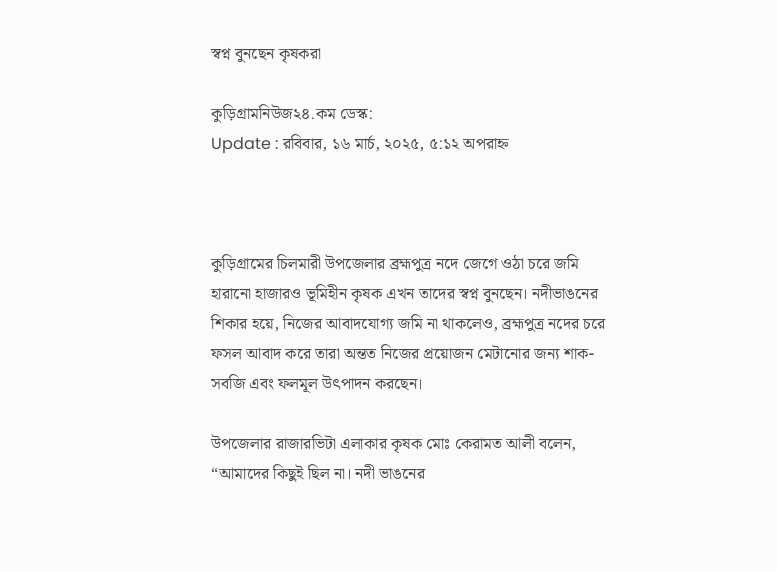স্বপ্ন বুনছেন কৃষকরা

কুড়িগ্রামনিউজ২৪.কম ডেস্ক:
Update : রবিবার, ১৬ মার্চ, ২০২৫, ৫:১২ অপরাহ্ন



কুড়িগ্রামের চিলমারী উপজেলার ব্রহ্মপুত্র নদে জেগে ওঠা চরে জমি হারানো হাজারও ভূমিহীন কৃষক এখন তাদের স্বপ্ন বুনছেন। নদীভাঙনের শিকার হয়ে, নিজের আবাদযোগ্য জমি না থাকলেও, ব্রহ্মপুত্র নদের চরে ফসল আবাদ করে তারা অন্তত নিজের প্রয়োজন মেটানোর জন্য শাক-সবজি এবং ফলমূল উৎপাদন করছেন।

উপজেলার রাজারভিটা এলাকার কৃষক মোঃ কেরামত আলী বলেন, “আমাদের কিছুই ছিল না। নদী ভাঙনের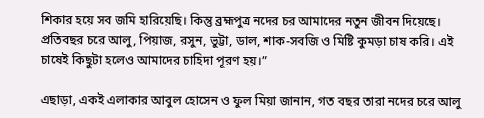শিকার হয়ে সব জমি হারিয়েছি। কিন্তু ব্রহ্মপুত্র নদের চর আমাদের নতুন জীবন দিয়েছে। প্রতিবছর চরে আলু, পিয়াজ, রসুন, ভুট্টা, ডাল, শাক-সবজি ও মিষ্টি কুমড়া চাষ করি। এই চাষেই কিছুটা হলেও আমাদের চাহিদা পূরণ হয়।”

এছাড়া, একই এলাকার আবুল হোসেন ও ফুল মিয়া জানান, গত বছর তারা নদের চরে আলু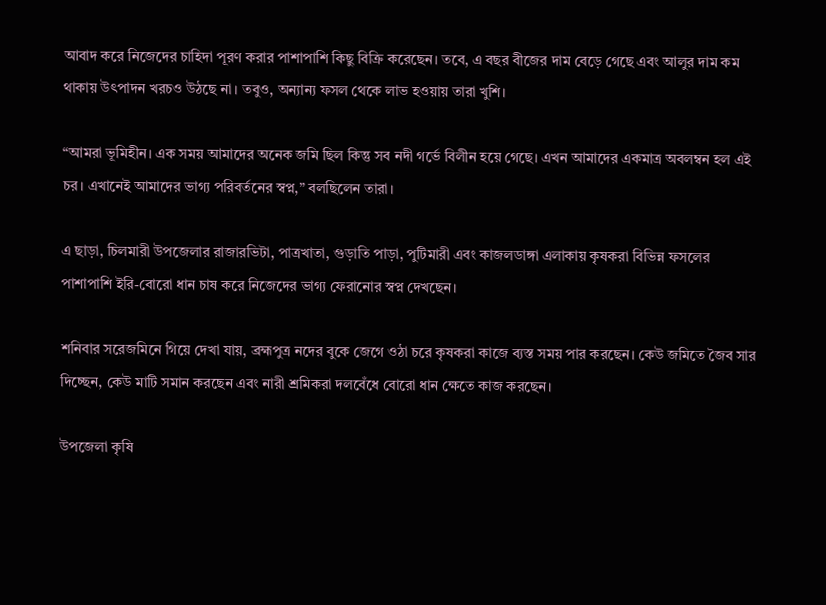আবাদ করে নিজেদের চাহিদা পূরণ করার পাশাপাশি কিছু বিক্রি করেছেন। তবে, এ বছর বীজের দাম বেড়ে গেছে এবং আলুর দাম কম থাকায় উৎপাদন খরচও উঠছে না। তবুও, অন্যান্য ফসল থেকে লাভ হওয়ায় তারা খুশি।

“আমরা ভূমিহীন। এক সময় আমাদের অনেক জমি ছিল কিন্তু সব নদী গর্ভে বিলীন হয়ে গেছে। এখন আমাদের একমাত্র অবলম্বন হল এই চর। এখানেই আমাদের ভাগ্য পরিবর্তনের স্বপ্ন,” বলছিলেন তারা।

এ ছাড়া, চিলমারী উপজেলার রাজারভিটা, পাত্রখাতা, গুড়াতি পাড়া, পুটিমারী এবং কাজলডাঙ্গা এলাকায় কৃষকরা বিভিন্ন ফসলের পাশাপাশি ইরি-বোরো ধান চাষ করে নিজেদের ভাগ্য ফেরানোর স্বপ্ন দেখছেন।

শনিবার সরেজমিনে গিয়ে দেখা যায়, ব্রহ্মপুত্র নদের বুকে জেগে ওঠা চরে কৃষকরা কাজে ব্যস্ত সময় পার করছেন। কেউ জমিতে জৈব সার দিচ্ছেন, কেউ মাটি সমান করছেন এবং নারী শ্রমিকরা দলবেঁধে বোরো ধান ক্ষেতে কাজ করছেন।

উপজেলা কৃষি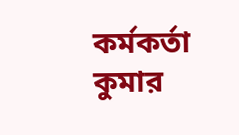কর্মকর্তা কুমার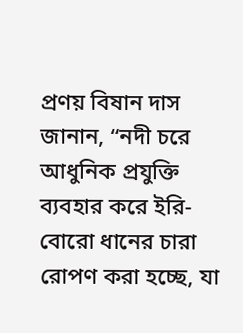প্রণয় বিষান দাস জানান, “নদী চরে আধুনিক প্রযুক্তি ব্যবহার করে ইরি-বোরো ধানের চারা রোপণ করা হচ্ছে, যা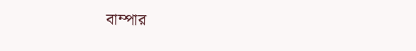বাম্পার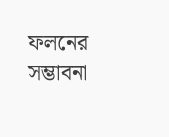ফলনের সম্ভাবনা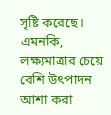সৃষ্টি করেছে। এমনকি, লক্ষ্যমাত্রার চেয়ে বেশি উৎপাদন আশা করা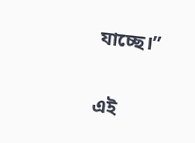যাচ্ছে।”


এই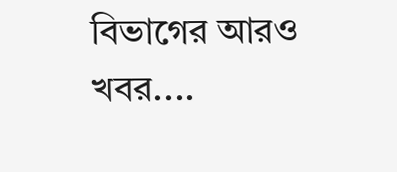বিভাগের আরও খবর....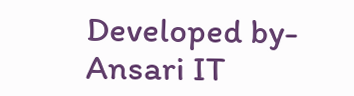Developed by- Ansari IT